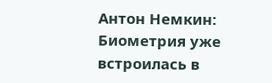Антон Немкин: Биометрия уже встроилась в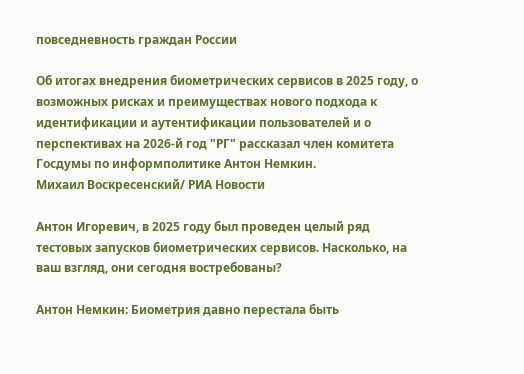повседневность граждан России

Об итогах внедрения биометрических сервисов в 2025 году, о возможных рисках и преимуществах нового подхода к идентификации и аутентификации пользователей и о перспективах на 2026-й год "РГ" рассказал член комитета Госдумы по информполитике Антон Немкин.
Михаил Воскресенский/ РИА Новости

Антон Игоревич, в 2025 году был проведен целый ряд тестовых запусков биометрических сервисов. Насколько, на ваш взгляд, они сегодня востребованы?

Антон Немкин: Биометрия давно перестала быть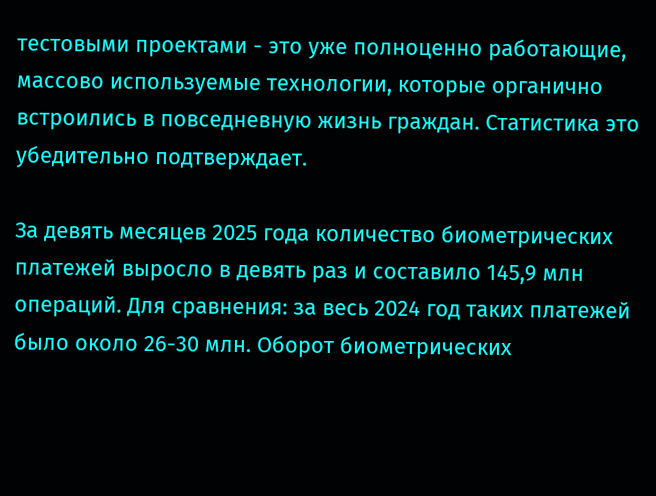тестовыми проектами - это уже полноценно работающие, массово используемые технологии, которые органично встроились в повседневную жизнь граждан. Статистика это убедительно подтверждает.

За девять месяцев 2025 года количество биометрических платежей выросло в девять раз и составило 145,9 млн операций. Для сравнения: за весь 2024 год таких платежей было около 26-30 млн. Оборот биометрических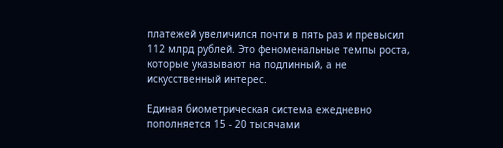платежей увеличился почти в пять раз и превысил 112 млрд рублей. Это феноменальные темпы роста, которые указывают на подлинный, а не искусственный интерес.

Единая биометрическая система ежедневно пополняется 15 - 20 тысячами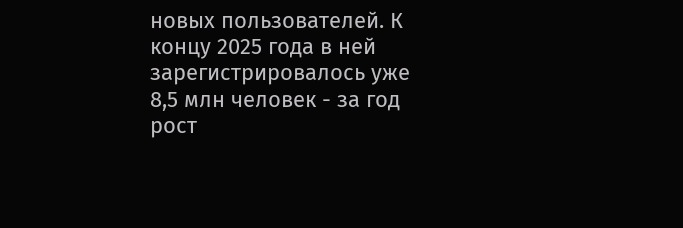новых пользователей. К концу 2025 года в ней зарегистрировалось уже 8,5 млн человек - за год рост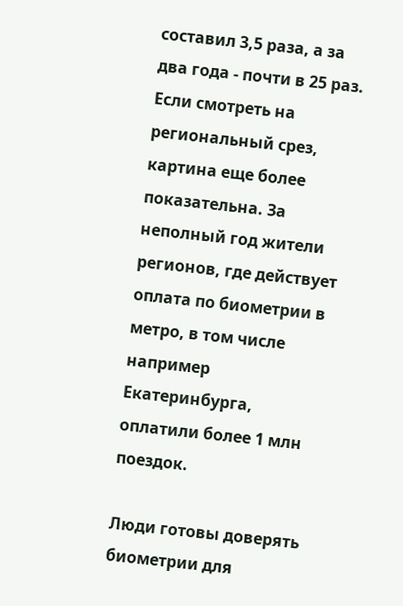составил 3,5 раза, а за два года - почти в 25 раз. Если смотреть на региональный срез, картина еще более показательна. За неполный год жители регионов, где действует оплата по биометрии в метро, в том числе например Екатеринбурга, оплатили более 1 млн поездок.

Люди готовы доверять биометрии для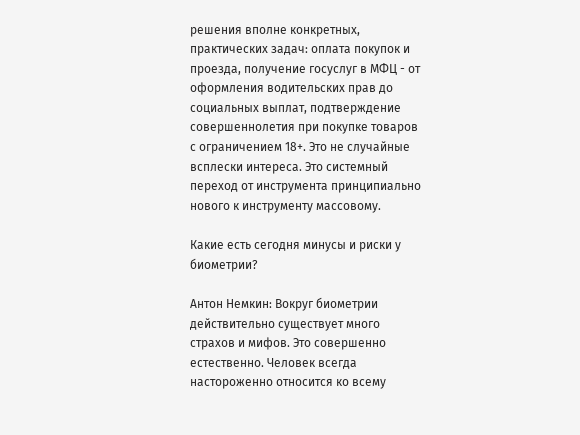решения вполне конкретных, практических задач: оплата покупок и проезда, получение госуслуг в МФЦ - от оформления водительских прав до социальных выплат, подтверждение совершеннолетия при покупке товаров с ограничением 18+. Это не случайные всплески интереса. Это системный переход от инструмента принципиально нового к инструменту массовому.

Какие есть сегодня минусы и риски у биометрии?

Антон Немкин: Вокруг биометрии действительно существует много страхов и мифов. Это совершенно естественно. Человек всегда настороженно относится ко всему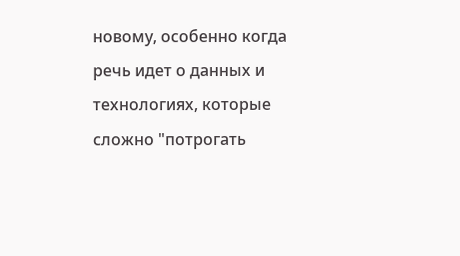новому, особенно когда речь идет о данных и технологиях, которые сложно "потрогать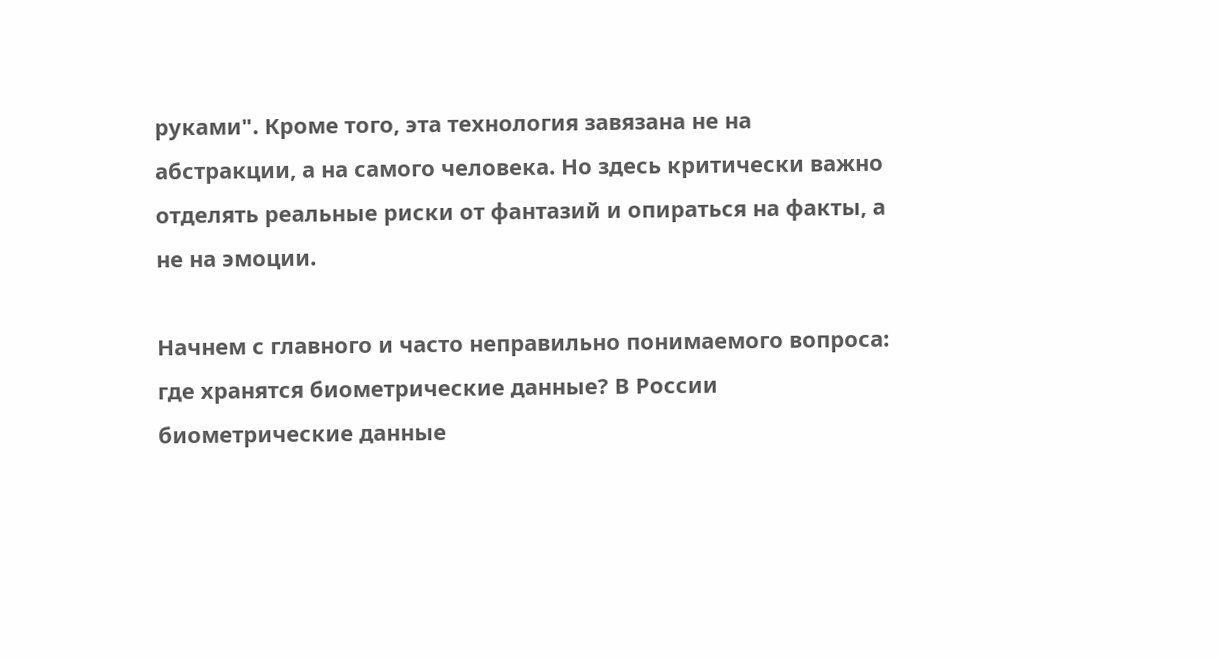руками". Кроме того, эта технология завязана не на абстракции, а на самого человека. Но здесь критически важно отделять реальные риски от фантазий и опираться на факты, а не на эмоции.

Начнем с главного и часто неправильно понимаемого вопроса: где хранятся биометрические данные? В России биометрические данные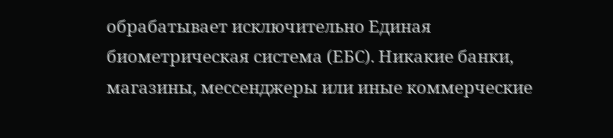обрабатывает исключительно Единая биометрическая система (ЕБС). Никакие банки, магазины, мессенджеры или иные коммерческие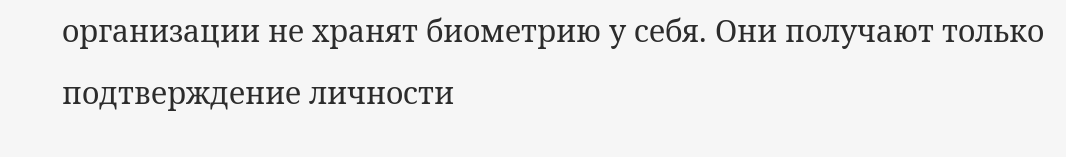организации не хранят биометрию у себя. Они получают только подтверждение личности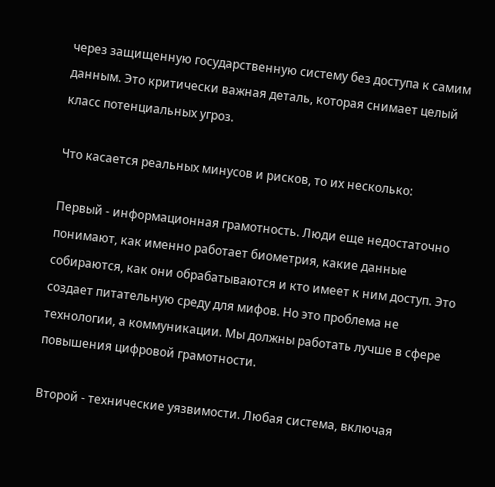через защищенную государственную систему без доступа к самим данным. Это критически важная деталь, которая снимает целый класс потенциальных угроз.

Что касается реальных минусов и рисков, то их несколько:

Первый - информационная грамотность. Люди еще недостаточно понимают, как именно работает биометрия, какие данные собираются, как они обрабатываются и кто имеет к ним доступ. Это создает питательную среду для мифов. Но это проблема не технологии, а коммуникации. Мы должны работать лучше в сфере повышения цифровой грамотности.

Второй - технические уязвимости. Любая система, включая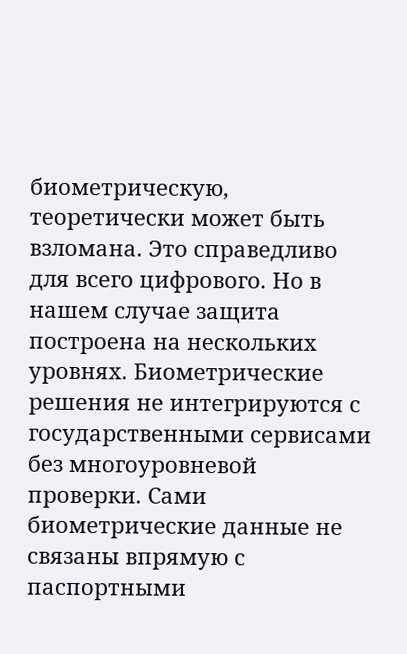биометрическую, теоретически может быть взломана. Это справедливо для всего цифрового. Но в нашем случае защита построена на нескольких уровнях. Биометрические решения не интегрируются с государственными сервисами без многоуровневой проверки. Сами биометрические данные не связаны впрямую с паспортными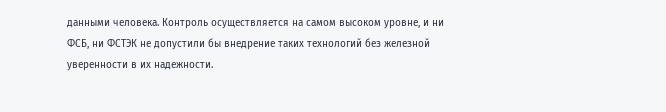данными человека. Контроль осуществляется на самом высоком уровне, и ни ФСБ, ни ФСТЭК не допустили бы внедрение таких технологий без железной уверенности в их надежности.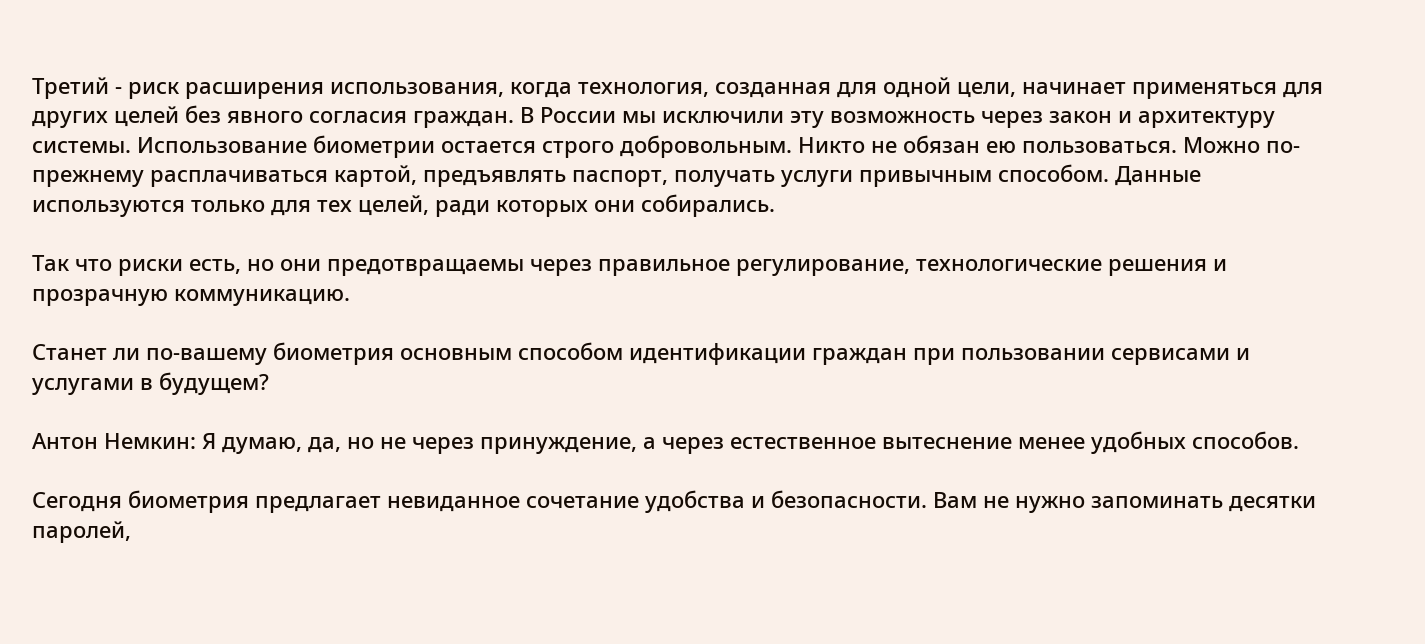Третий - риск расширения использования, когда технология, созданная для одной цели, начинает применяться для других целей без явного согласия граждан. В России мы исключили эту возможность через закон и архитектуру системы. Использование биометрии остается строго добровольным. Никто не обязан ею пользоваться. Можно по-прежнему расплачиваться картой, предъявлять паспорт, получать услуги привычным способом. Данные используются только для тех целей, ради которых они собирались.

Так что риски есть, но они предотвращаемы через правильное регулирование, технологические решения и прозрачную коммуникацию.

Станет ли по-вашему биометрия основным способом идентификации граждан при пользовании сервисами и услугами в будущем?

Антон Немкин: Я думаю, да, но не через принуждение, а через естественное вытеснение менее удобных способов.

Сегодня биометрия предлагает невиданное сочетание удобства и безопасности. Вам не нужно запоминать десятки паролей,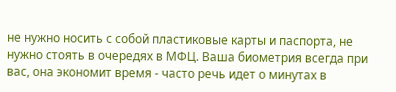не нужно носить с собой пластиковые карты и паспорта, не нужно стоять в очередях в МФЦ. Ваша биометрия всегда при вас, она экономит время - часто речь идет о минутах в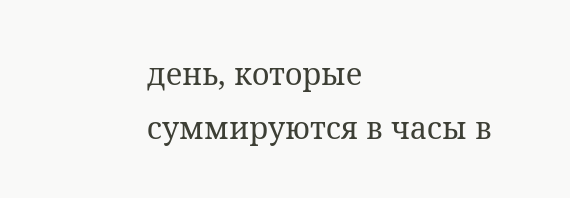день, которые суммируются в часы в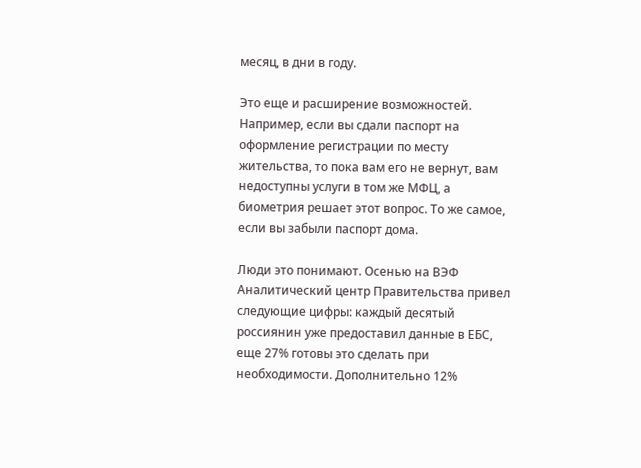месяц, в дни в году.

Это еще и расширение возможностей. Например, если вы сдали паспорт на оформление регистрации по месту жительства, то пока вам его не вернут, вам недоступны услуги в том же МФЦ, а биометрия решает этот вопрос. То же самое, если вы забыли паспорт дома.

Люди это понимают. Осенью на ВЭФ Аналитический центр Правительства привел следующие цифры: каждый десятый россиянин уже предоставил данные в ЕБС, еще 27% готовы это сделать при необходимости. Дополнительно 12%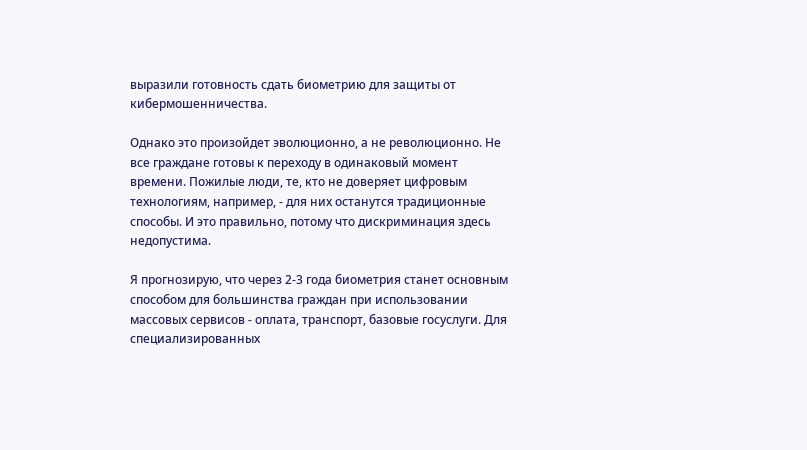выразили готовность сдать биометрию для защиты от кибермошенничества.

Однако это произойдет эволюционно, а не революционно. Не все граждане готовы к переходу в одинаковый момент времени. Пожилые люди, те, кто не доверяет цифровым технологиям, например, - для них останутся традиционные способы. И это правильно, потому что дискриминация здесь недопустима.

Я прогнозирую, что через 2-3 года биометрия станет основным способом для большинства граждан при использовании массовых сервисов - оплата, транспорт, базовые госуслуги. Для специализированных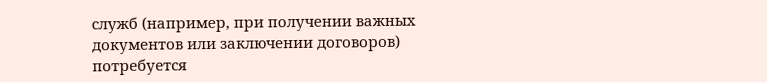служб (например, при получении важных документов или заключении договоров) потребуется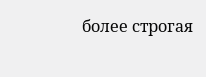более строгая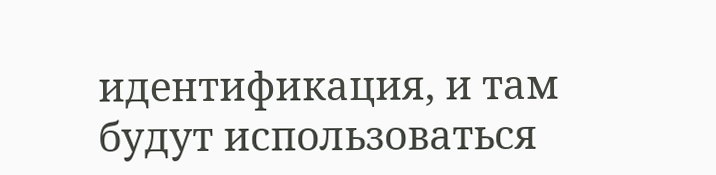идентификация, и там будут использоваться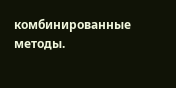комбинированные методы.